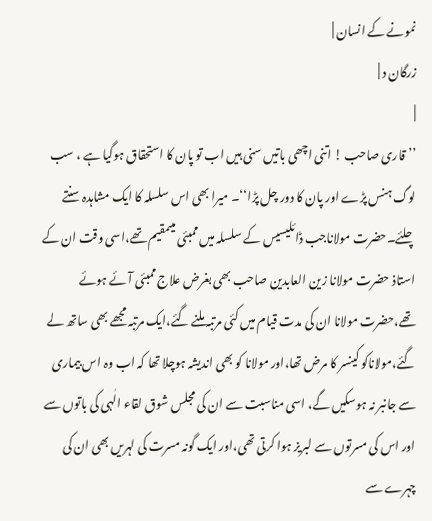نمونے کے انسان |
زرگان د |
|
’’قاری صاحب ! اتنی اچھی باتیں سنی ہیں اب تو پان کا استحقاق ہوگیا ہے ، سب لوگ ہنس پڑے اور پان کا دور چل پڑا‘‘۔ میرا بھی اس سلسلہ کا ایک مشاہدہ سنتے چلئے۔حضرت مولاناجب ڈائلیسیس کے سلسلہ میں ممبئی میںمقیم تھے،اسی وقت ان کے استاذ حضرت مولانا زین العابدین صاحب بھی بغرض علاج ممبئی آئے ہوئے تھے،حضرت مولانا ان کی مدت قیام میں کئی مرتبہ ملنے گئے،ایک مرتبہ مجھے بھی ساتھ لے گئے،مولاناکو کینسر کا مرض تھا،اور مولانا کو بھی اندیشہ ہوچلا تھا کہ اب وہ اس بیماری سے جانبر نہ ہوسکیں گے، اسی مناسبت سے ان کی مجلس شوق لقاء الٰہی کی باتوں سے اور اس کی مسرتوں سے لبریز ہوا کرتی تھی،اور ایک گونہ مسرت کی لہریں بھی ان کی چہرے سے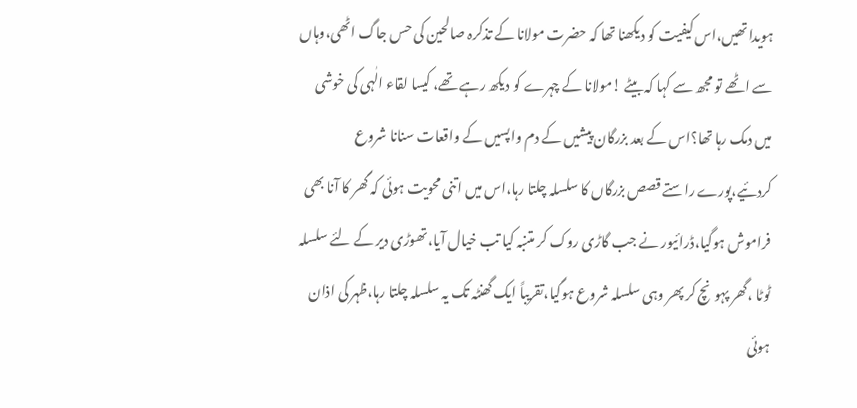ہویدا تھیں،اس کیفیت کو دیکھنا تھا کہ حضرت مولانا کے تذکرہ صالحین کی حس جاگ اٹھی،وہاں سے اٹھے تو مجھ سے کہا کہ بیٹے !مولانا کے چہرے کو دیکھ رہے تھے، کیسا لقاء الٰہی کی خوشی میں دمک رہا تھا؟اس کے بعد بزرگان پیشیں کے دم واپسیں کے واقعات سنانا شروع کردئیے،پورے راستے قصص بزرگاں کا سلسلہ چلتا رہا،اس میں اتنی محویت ہوئی کہ گھر کا آنا بھی فراموش ہوگیا،ڈرائیور نے جب گاڑی روک کر متنبہ کیا تب خیال آیا،تھوڑی دیر کے لئے سلسلہ ٹوٹا ،گھر پہونچ کر پھر وہی سلسلہ شروع ہوگیا،تقریباً ایک گھنٹہ تک یہ سلسلہ چلتا رہا،ظہر کی اذان ہوئی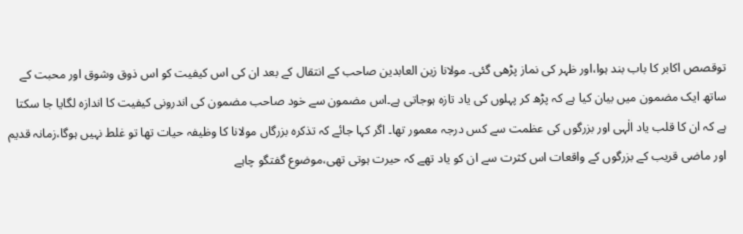توقصص اکابر کا باب بند ہوا،اور ظہر کی نماز پڑھی گئی۔ مولانا زین العابدین صاحب کے انتقال کے بعد ان کی اس کیفیت کو اس ذوق وشوق اور محبت کے ساتھ ایک مضمون میں بیان کیا ہے کہ پڑھ کر پہلوں کی یاد تازہ ہوجاتی ہے۔اس مضمون سے خود صاحب مضمون کی اندرونی کیفیت کا اندازہ لگایا جا سکتا ہے کہ ان کا قلب یاد الٰہی اور بزرگوں کی عظمت سے کس درجہ معمور تھا۔ اگر کہا جائے کہ تذکرہ بزرگاں مولانا کا وظیفہ حیات تھا تو غلط نہیں ہوگا،زمانہ قدیم اور ماضی قریب کے بزرگوں کے واقعات اس کثرت سے ان کو یاد تھے کہ حیرت ہوتی تھی،موضوع گفتگو چاہے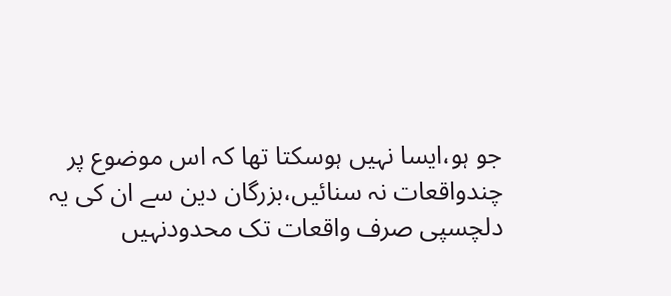جو ہو،ایسا نہیں ہوسکتا تھا کہ اس موضوع پر چندواقعات نہ سنائیں،بزرگان دین سے ان کی یہ دلچسپی صرف واقعات تک محدودنہیں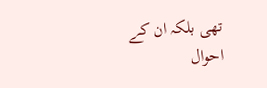تھی بلکہ ان کے احوال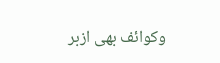وکوائف بھی ازبر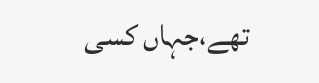تھے،جہاں کسی